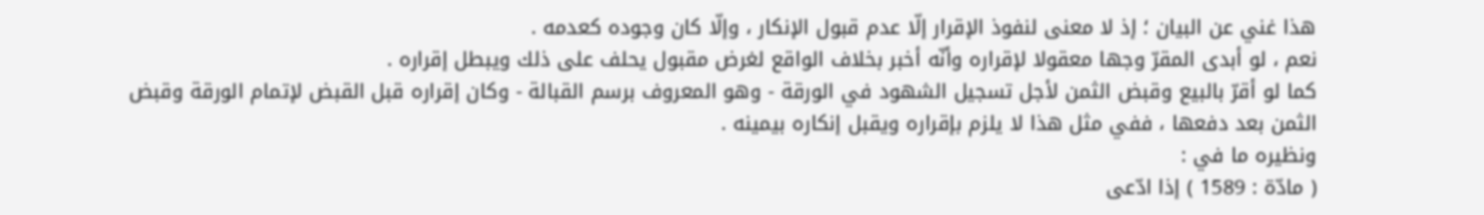هذا غني عن البيان ؛ إذ لا معنى لنفوذ الإقرار إلّا عدم قبول الإنكار ، وإلّا كان وجوده كعدمه .
نعم ، لو أبدى المقرّ وجها معقولا لإقراره وأنّه أخبر بخلاف الواقع لغرض مقبول يحلف على ذلك ويبطل إقراره .
كما لو أقرّ بالبيع وقبض الثمن لأجل تسجيل الشهود في الورقة - وهو المعروف برسم القبالة - وكان إقراره قبل القبض لإتمام الورقة وقبض الثمن بعد دفعها ، ففي مثل هذا لا يلزم بإقراره ويقبل إنكاره بيمينه .
ونظيره ما في :
( مادّة : 1589 ) إذا ادّعى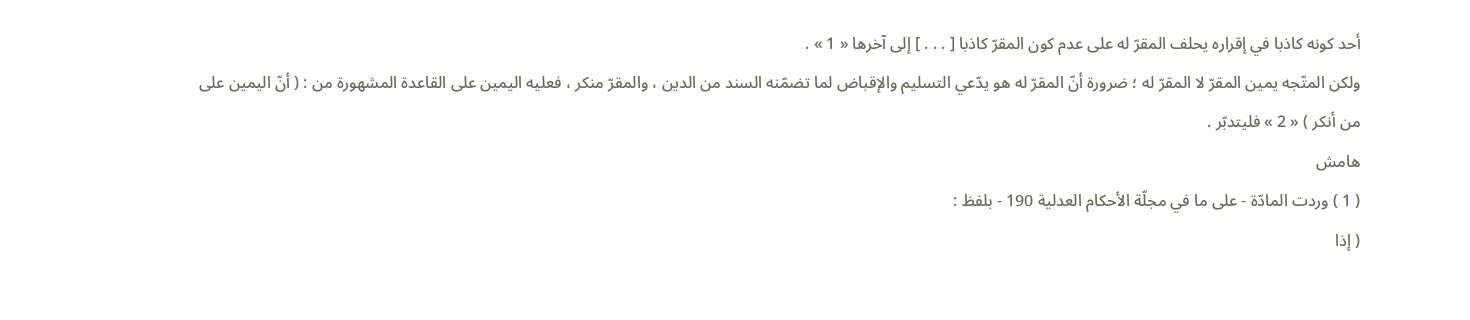أحد كونه كاذبا في إقراره يحلف المقرّ له على عدم كون المقرّ كاذبا [ . . . ] إلى آخرها « 1 » .
ولكن المتّجه يمين المقرّ لا المقرّ له ؛ ضرورة أنّ المقرّ له هو يدّعي التسليم والإقباض لما تضمّنه السند من الدين ، والمقرّ منكر ، فعليه اليمين على القاعدة المشهورة من : ( أنّ اليمين على من أنكر ) « 2 » فليتدبّر .
هامش
( 1 ) وردت المادّة - على ما في مجلّة الأحكام العدلية 190 - بلفظ :
( إذا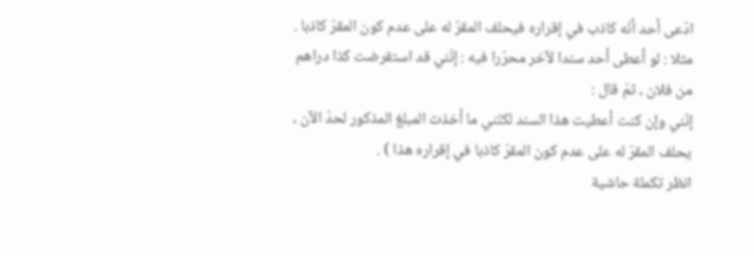ادّعى أحد أنّه كاذب في إقراره فيحلف المقرّ له على عدم كون المقرّ كاذبا .
مثلا : لو أعطى أحد سندا لآخر محرّرا فيه : إنّني قد استقرضت كذا دراهم من فلان ، ثمّ قال :
إنّني وإن كنت أعطيت هذا السند لكنّني ما أخذت المبلغ المذكور لحدّ الآن ، يحلف المقرّ له على عدم كون المقرّ كاذبا في إقراره هذا ) .
انظر تكملة حاشية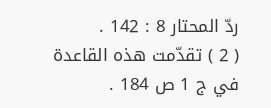ردّ المحتار 8 : 142 .
( 2 ) تقدّمت هذه القاعدة في ج 1 ص 184 .